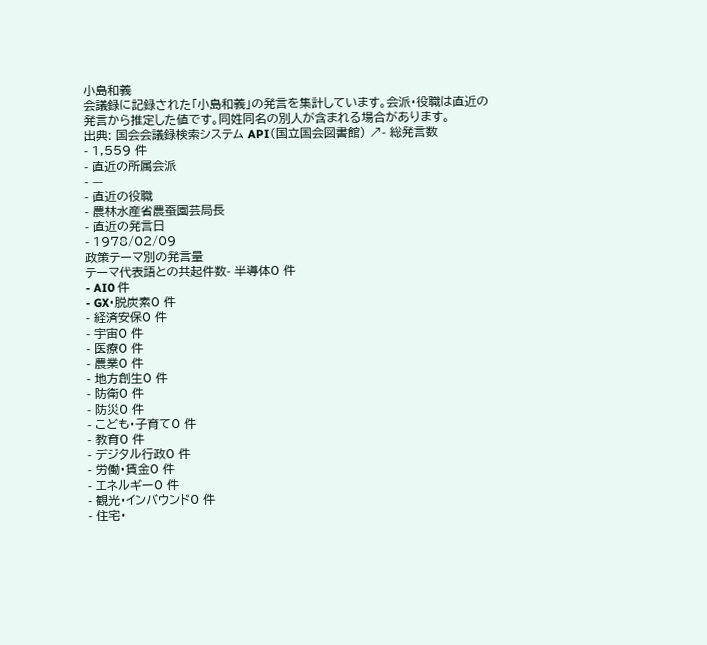小島和義
会議録に記録された「小島和義」の発言を集計しています。会派・役職は直近の発言から推定した値です。同姓同名の別人が含まれる場合があります。
出典: 国会会議録検索システム API(国立国会図書館) ↗- 総発言数
- 1,559 件
- 直近の所属会派
- —
- 直近の役職
- 農林水産省農蚕園芸局長
- 直近の発言日
- 1978/02/09
政策テーマ別の発言量
テーマ代表語との共起件数- 半導体0 件
- AI0 件
- GX・脱炭素0 件
- 経済安保0 件
- 宇宙0 件
- 医療0 件
- 農業0 件
- 地方創生0 件
- 防衛0 件
- 防災0 件
- こども・子育て0 件
- 教育0 件
- デジタル行政0 件
- 労働・賃金0 件
- エネルギー0 件
- 観光・インバウンド0 件
- 住宅・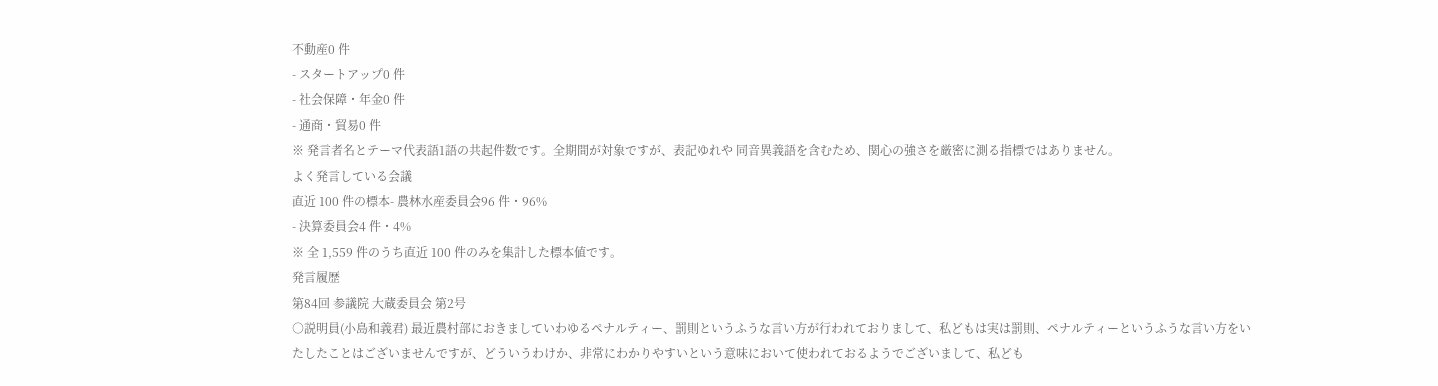不動産0 件
- スタートアップ0 件
- 社会保障・年金0 件
- 通商・貿易0 件
※ 発言者名とテーマ代表語1語の共起件数です。全期間が対象ですが、表記ゆれや 同音異義語を含むため、関心の強さを厳密に測る指標ではありません。
よく発言している会議
直近 100 件の標本- 農林水産委員会96 件・96%
- 決算委員会4 件・4%
※ 全 1,559 件のうち直近 100 件のみを集計した標本値です。
発言履歴
第84回 参議院 大蔵委員会 第2号
○説明員(小島和義君) 最近農村部におきましていわゆるペナルティー、罰則というふうな言い方が行われておりまして、私どもは実は罰則、ペナルティーというふうな言い方をいたしたことはございませんですが、どういうわけか、非常にわかりやすいという意味において使われておるようでございまして、私ども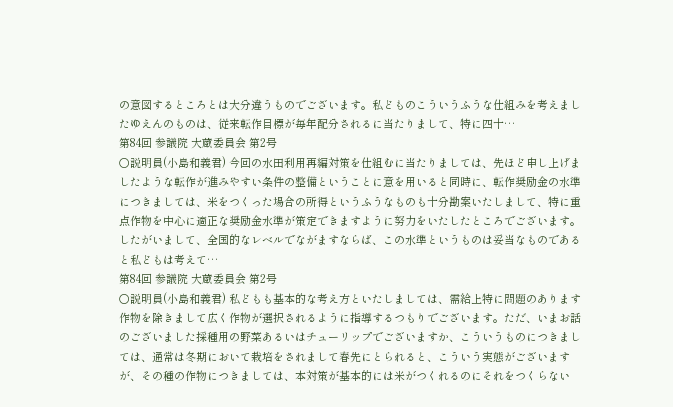の意図するところとは大分違うものでございます。私どものこういうふうな仕組みを考えましたゆえんのものは、従来転作目標が毎年配分されるに当たりまして、特に四十…
第84回 参議院 大蔵委員会 第2号
○説明員(小島和義君) 今回の水田利用再編対策を仕組むに当たりましては、先ほど申し上げましたような転作が進みやすい条件の整備ということに意を用いると同時に、転作奨励金の水準につきましては、米をつくった場合の所得というふうなものも十分勘案いたしまして、特に重点作物を中心に適正な奨励金水準が策定できますように努力をいたしたところでございます。したがいまして、全国的なレベルでながますならば、この水準というものは妥当なものであると私どもは考えて…
第84回 参議院 大蔵委員会 第2号
○説明員(小島和義君) 私どもも基本的な考え方といたしましては、需給上特に問題のあります作物を除きまして広く作物が選択されるように指導するつもりでございます。ただ、いまお話のございました採種用の野菜あるいはチューリップでございますか、こういうものにつきましては、通常は冬期において栽培をされまして春先にとられると、こういう実態がございますが、その種の作物につきましては、本対策が基本的には米がつくれるのにそれをつくらない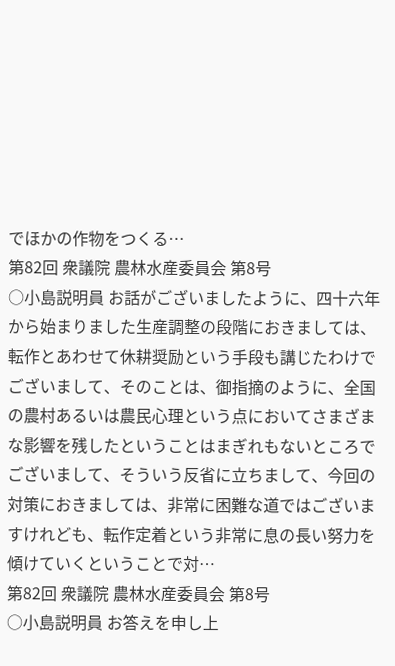でほかの作物をつくる…
第82回 衆議院 農林水産委員会 第8号
○小島説明員 お話がございましたように、四十六年から始まりました生産調整の段階におきましては、転作とあわせて休耕奨励という手段も講じたわけでございまして、そのことは、御指摘のように、全国の農村あるいは農民心理という点においてさまざまな影響を残したということはまぎれもないところでございまして、そういう反省に立ちまして、今回の対策におきましては、非常に困難な道ではございますけれども、転作定着という非常に息の長い努力を傾けていくということで対…
第82回 衆議院 農林水産委員会 第8号
○小島説明員 お答えを申し上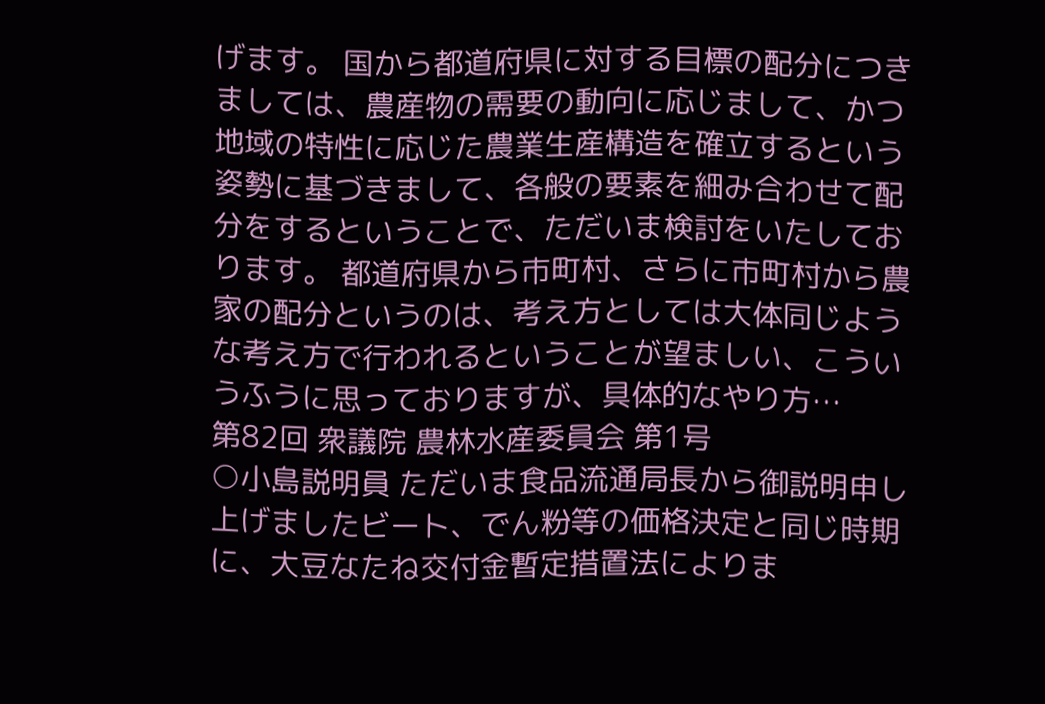げます。 国から都道府県に対する目標の配分につきましては、農産物の需要の動向に応じまして、かつ地域の特性に応じた農業生産構造を確立するという姿勢に基づきまして、各般の要素を細み合わせて配分をするということで、ただいま検討をいたしております。 都道府県から市町村、さらに市町村から農家の配分というのは、考え方としては大体同じような考え方で行われるということが望ましい、こういうふうに思っておりますが、具体的なやり方…
第82回 衆議院 農林水産委員会 第1号
○小島説明員 ただいま食品流通局長から御説明申し上げましたビート、でん粉等の価格決定と同じ時期に、大豆なたね交付金暫定措置法によりま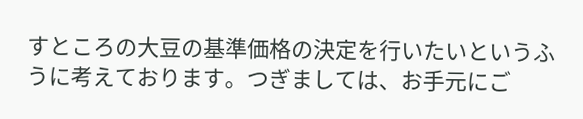すところの大豆の基準価格の決定を行いたいというふうに考えております。つぎましては、お手元にご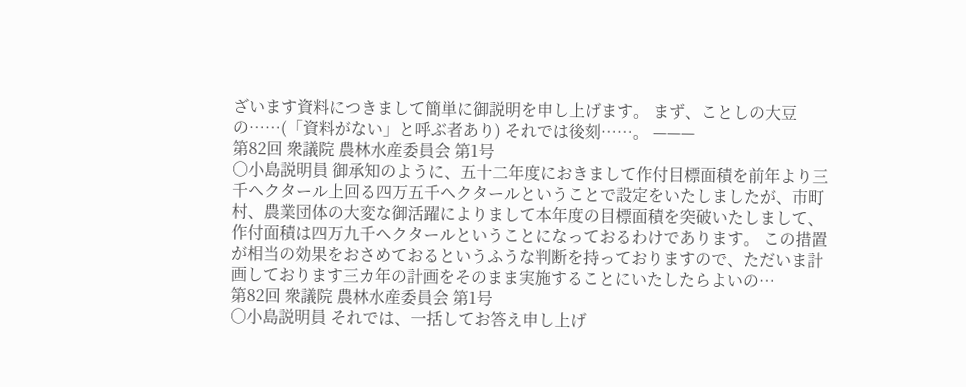ざいます資料につきまして簡単に御説明を申し上げます。 まず、ことしの大豆の……(「資料がない」と呼ぶ者あり) それでは後刻……。 ———
第82回 衆議院 農林水産委員会 第1号
○小島説明員 御承知のように、五十二年度におきまして作付目標面積を前年より三千ヘクタール上回る四万五千ヘクタールということで設定をいたしましたが、市町村、農業団体の大変な御活躍によりまして本年度の目標面積を突破いたしまして、作付面積は四万九千ヘクタールということになっておるわけであります。 この措置が相当の効果をおさめておるというふうな判断を持っておりますので、ただいま計画しております三カ年の計画をそのまま実施することにいたしたらよいの…
第82回 衆議院 農林水産委員会 第1号
○小島説明員 それでは、一括してお答え申し上げ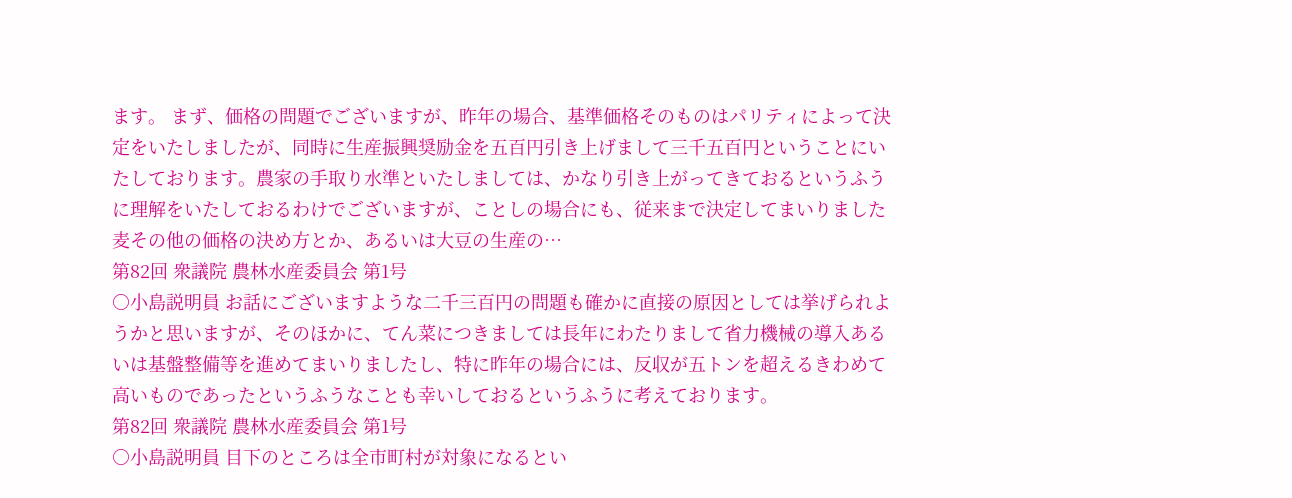ます。 まず、価格の問題でございますが、昨年の場合、基準価格そのものはパリティによって決定をいたしましたが、同時に生産振興奨励金を五百円引き上げまして三千五百円ということにいたしております。農家の手取り水準といたしましては、かなり引き上がってきておるというふうに理解をいたしておるわけでございますが、ことしの場合にも、従来まで決定してまいりました麦その他の価格の決め方とか、あるいは大豆の生産の…
第82回 衆議院 農林水産委員会 第1号
○小島説明員 お話にございますような二千三百円の問題も確かに直接の原因としては挙げられようかと思いますが、そのほかに、てん菜につきましては長年にわたりまして省力機械の導入あるいは基盤整備等を進めてまいりましたし、特に昨年の場合には、反収が五トンを超えるきわめて高いものであったというふうなことも幸いしておるというふうに考えております。
第82回 衆議院 農林水産委員会 第1号
○小島説明員 目下のところは全市町村が対象になるとい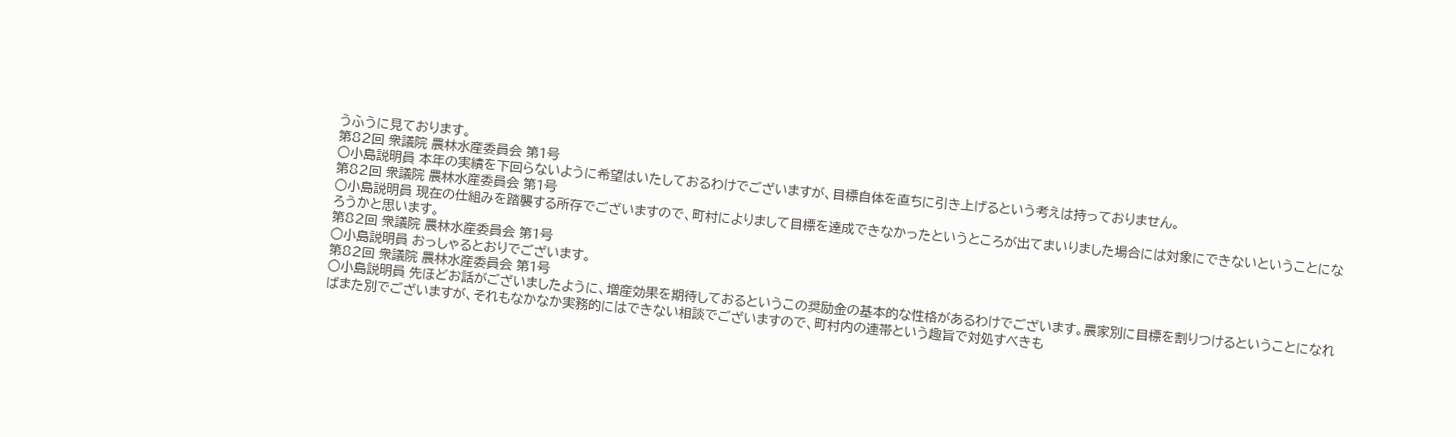うふうに見ております。
第82回 衆議院 農林水産委員会 第1号
○小島説明員 本年の実績を下回らないように希望はいたしておるわけでございますが、目標自体を直ちに引き上げるという考えは持っておりません。
第82回 衆議院 農林水産委員会 第1号
○小島説明員 現在の仕組みを踏襲する所存でございますので、町村によりまして目標を達成できなかったというところが出てまいりました場合には対象にできないということになろうかと思います。
第82回 衆議院 農林水産委員会 第1号
○小島説明員 おっしゃるとおりでございます。
第82回 衆議院 農林水産委員会 第1号
○小島説明員 先ほどお話がございましたように、増産効果を期待しておるというこの奨励金の基本的な性格があるわけでございます。農家別に目標を割りつけるということになればまた別でございますが、それもなかなか実務的にはできない相談でございますので、町村内の連帯という趣旨で対処すべきも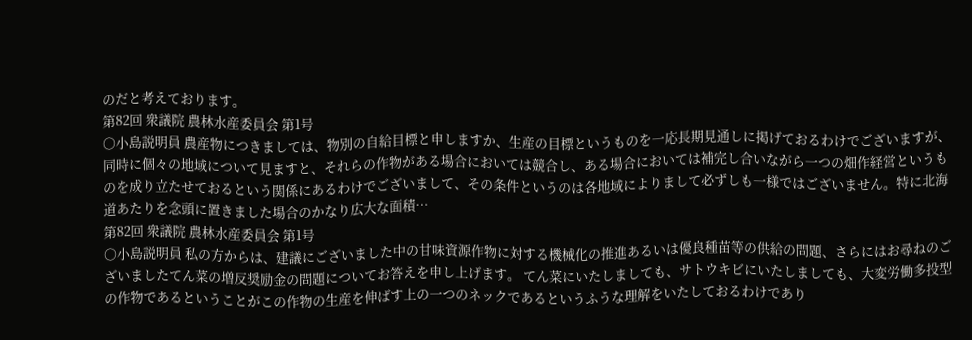のだと考えております。
第82回 衆議院 農林水産委員会 第1号
○小島説明員 農産物につきましては、物別の自給目標と申しますか、生産の目標というものを一応長期見通しに掲げておるわけでございますが、同時に個々の地域について見ますと、それらの作物がある場合においては競合し、ある場合においては補完し合いながら一つの畑作経営というものを成り立たせておるという関係にあるわけでございまして、その条件というのは各地域によりまして必ずしも一様ではございません。特に北海道あたりを念頭に置きました場合のかなり広大な面積…
第82回 衆議院 農林水産委員会 第1号
○小島説明員 私の方からは、建議にございました中の甘味資源作物に対する機械化の推進あるいは優良種苗等の供給の問題、さらにはお尋ねのございましたてん菜の増反奨励金の問題についてお答えを申し上げます。 てん菜にいたしましても、サトウキビにいたしましても、大変労働多投型の作物であるということがこの作物の生産を伸ばす上の一つのネックであるというふうな理解をいたしておるわけであり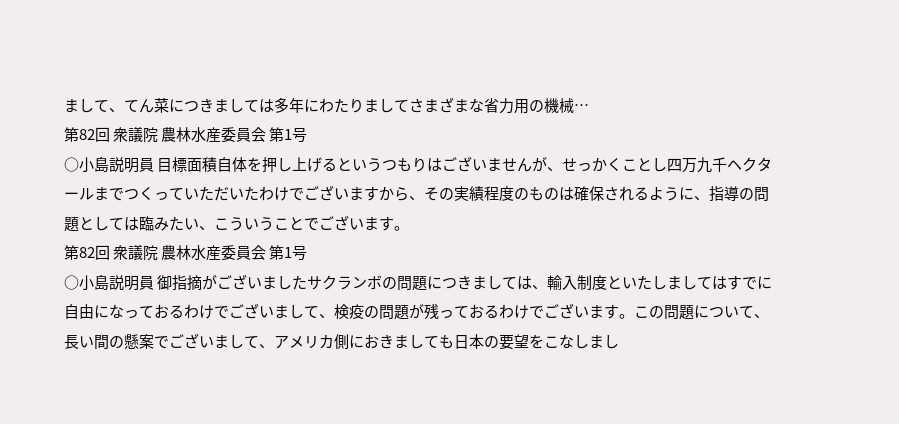まして、てん菜につきましては多年にわたりましてさまざまな省力用の機械…
第82回 衆議院 農林水産委員会 第1号
○小島説明員 目標面積自体を押し上げるというつもりはございませんが、せっかくことし四万九千ヘクタールまでつくっていただいたわけでございますから、その実績程度のものは確保されるように、指導の問題としては臨みたい、こういうことでございます。
第82回 衆議院 農林水産委員会 第1号
○小島説明員 御指摘がございましたサクランボの問題につきましては、輸入制度といたしましてはすでに自由になっておるわけでございまして、検疫の問題が残っておるわけでございます。この問題について、長い間の懸案でございまして、アメリカ側におきましても日本の要望をこなしまし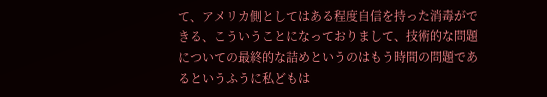て、アメリカ側としてはある程度自信を持った消毒ができる、こういうことになっておりまして、技術的な問題についての最終的な詰めというのはもう時間の問題であるというふうに私どもは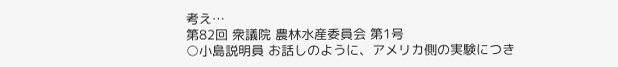考え…
第82回 衆議院 農林水産委員会 第1号
○小島説明員 お話しのように、アメリカ側の実験につき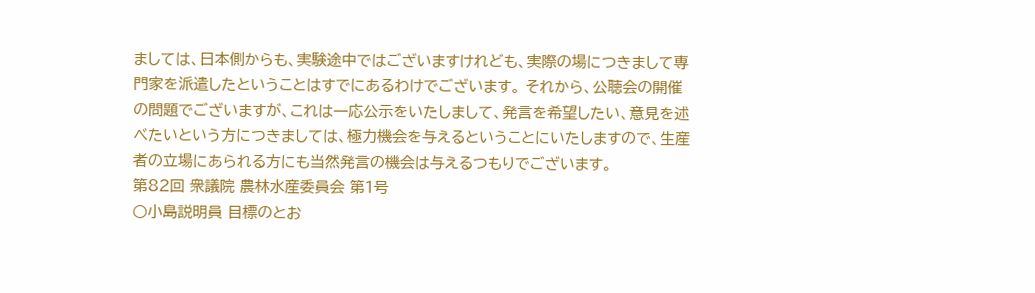ましては、日本側からも、実験途中ではございますけれども、実際の場につきまして専門家を派遣したということはすでにあるわけでございます。 それから、公聴会の開催の問題でございますが、これは一応公示をいたしまして、発言を希望したい、意見を述べたいという方につきましては、極力機会を与えるということにいたしますので、生産者の立場にあられる方にも当然発言の機会は与えるつもりでございます。
第82回 衆議院 農林水産委員会 第1号
○小島説明員 目標のとお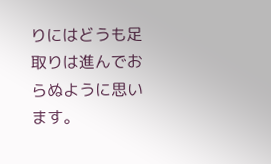りにはどうも足取りは進んでおらぬように思います。